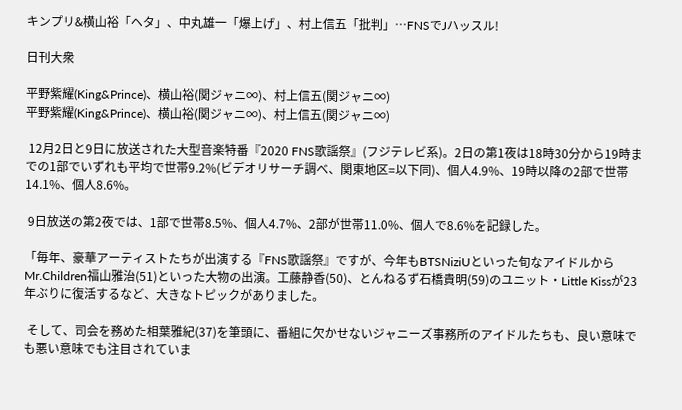キンプリ&横山裕「ヘタ」、中丸雄一「爆上げ」、村上信五「批判」…FNSでJハッスル!

日刊大衆

平野紫耀(King&Prince)、横山裕(関ジャニ∞)、村上信五(関ジャニ∞)
平野紫耀(King&Prince)、横山裕(関ジャニ∞)、村上信五(関ジャニ∞)

 12月2日と9日に放送された大型音楽特番『2020 FNS歌謡祭』(フジテレビ系)。2日の第1夜は18時30分から19時までの1部でいずれも平均で世帯9.2%(ビデオリサーチ調べ、関東地区=以下同)、個人4.9%、19時以降の2部で世帯14.1%、個人8.6%。

 9日放送の第2夜では、1部で世帯8.5%、個人4.7%、2部が世帯11.0%、個人で8.6%を記録した。

「毎年、豪華アーティストたちが出演する『FNS歌謡祭』ですが、今年もBTSNiziUといった旬なアイドルからMr.Children福山雅治(51)といった大物の出演。工藤静香(50)、とんねるず石橋貴明(59)のユニット・Little Kissが23年ぶりに復活するなど、大きなトピックがありました。

 そして、司会を務めた相葉雅紀(37)を筆頭に、番組に欠かせないジャニーズ事務所のアイドルたちも、良い意味でも悪い意味でも注目されていま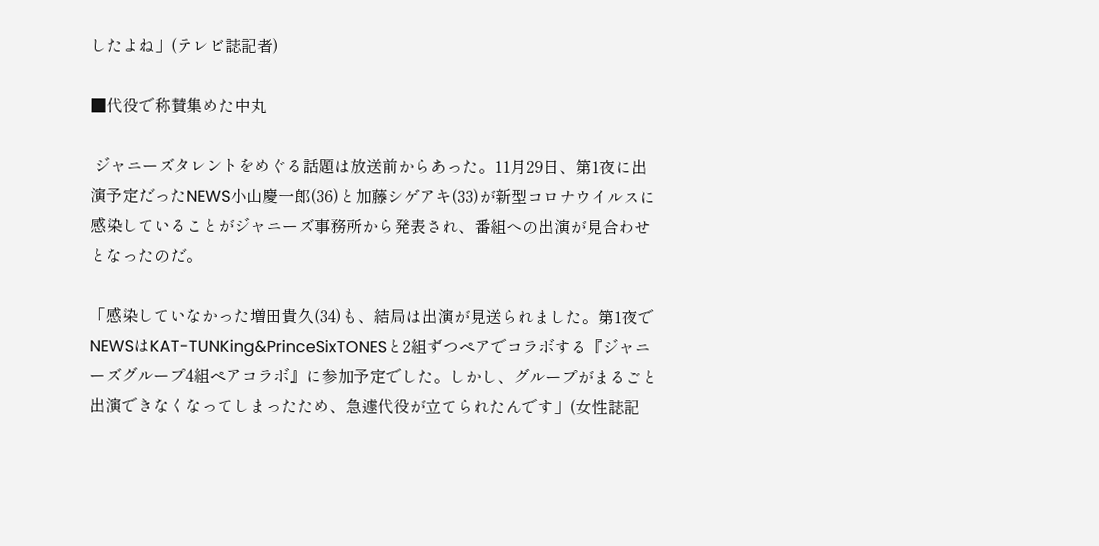したよね」(テレビ誌記者)

■代役で称賛集めた中丸

 ジャニーズタレントをめぐる話題は放送前からあった。11月29日、第1夜に出演予定だったNEWS小山慶一郎(36)と加藤シゲアキ(33)が新型コロナウイルスに感染していることがジャニーズ事務所から発表され、番組への出演が見合わせとなったのだ。

「感染していなかった増田貴久(34)も、結局は出演が見送られました。第1夜でNEWSはKAT-TUNKing&PrinceSixTONESと2組ずつペアでコラボする『ジャニーズグループ4組ペアコラボ』に参加予定でした。しかし、グループがまるごと出演できなくなってしまったため、急遽代役が立てられたんです」(女性誌記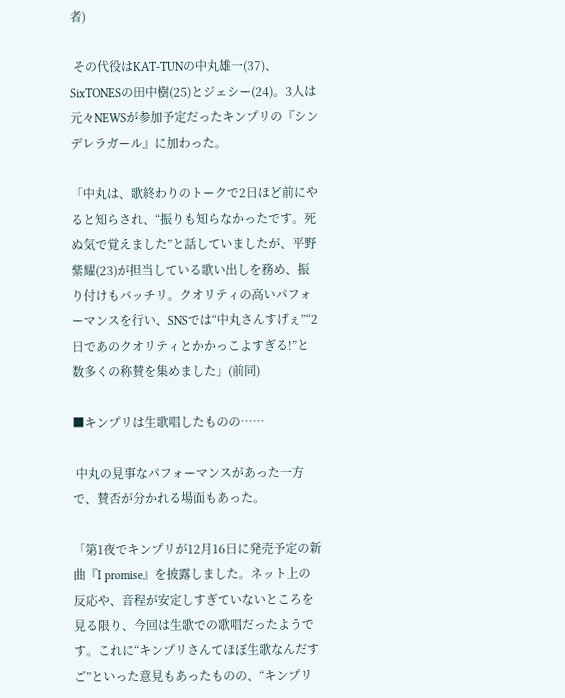者)

 その代役はKAT-TUNの中丸雄一(37)、SixTONESの田中樹(25)とジェシー(24)。3人は元々NEWSが参加予定だったキンプリの『シンデレラガール』に加わった。

「中丸は、歌終わりのトークで2日ほど前にやると知らされ、“振りも知らなかったです。死ぬ気で覚えました”と話していましたが、平野紫耀(23)が担当している歌い出しを務め、振り付けもバッチリ。クオリティの高いパフォーマンスを行い、SNSでは“中丸さんすげぇ”“2日であのクオリティとかかっこよすぎる!”と数多くの称賛を集めました」(前同)

■キンプリは生歌唱したものの……

 中丸の見事なパフォーマンスがあった一方で、賛否が分かれる場面もあった。

「第1夜でキンプリが12月16日に発売予定の新曲『I promise』を披露しました。ネット上の反応や、音程が安定しすぎていないところを見る限り、今回は生歌での歌唱だったようです。これに“キンプリさんてほぼ生歌なんだすご”といった意見もあったものの、“キンプリ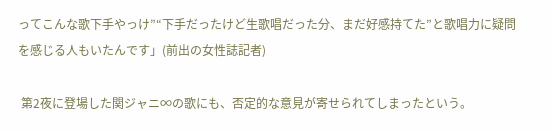ってこんな歌下手やっけ”“下手だったけど生歌唱だった分、まだ好感持てた”と歌唱力に疑問を感じる人もいたんです」(前出の女性誌記者)

 第2夜に登場した関ジャニ∞の歌にも、否定的な意見が寄せられてしまったという。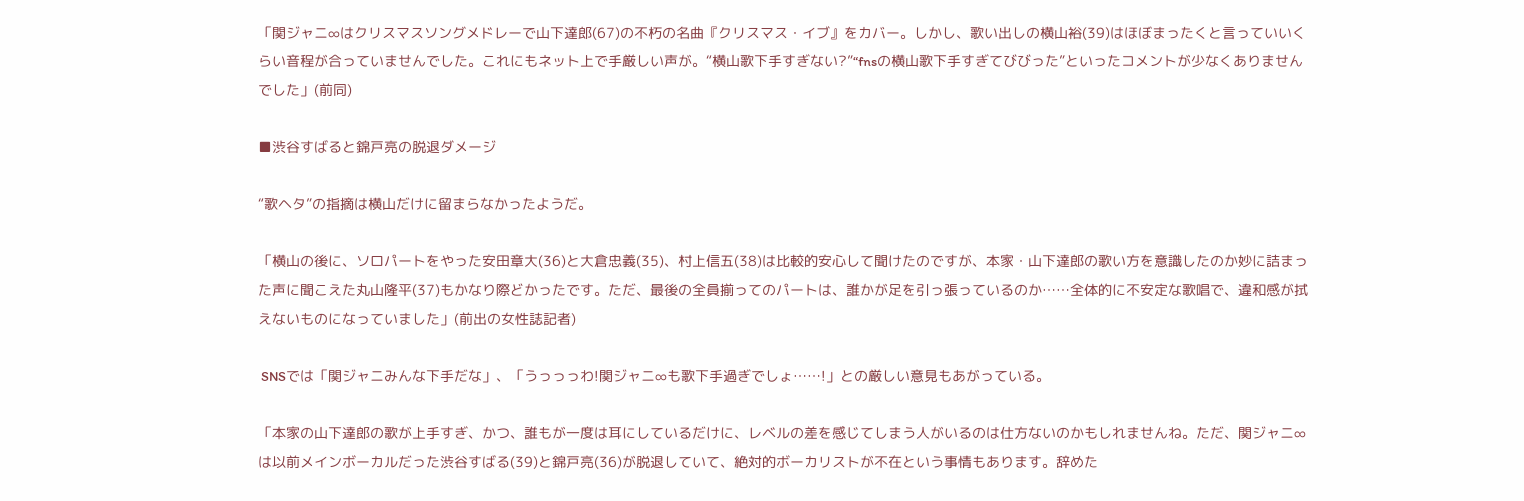「関ジャニ∞はクリスマスソングメドレーで山下達郎(67)の不朽の名曲『クリスマス・イブ』をカバー。しかし、歌い出しの横山裕(39)はほぼまったくと言っていいくらい音程が合っていませんでした。これにもネット上で手厳しい声が。“横山歌下手すぎない?”“fnsの横山歌下手すぎてびびった”といったコメントが少なくありませんでした」(前同)

■渋谷すばると錦戸亮の脱退ダメージ

“歌ヘタ”の指摘は横山だけに留まらなかったようだ。

「横山の後に、ソロパートをやった安田章大(36)と大倉忠義(35)、村上信五(38)は比較的安心して聞けたのですが、本家・山下達郎の歌い方を意識したのか妙に詰まった声に聞こえた丸山隆平(37)もかなり際どかったです。ただ、最後の全員揃ってのパートは、誰かが足を引っ張っているのか……全体的に不安定な歌唱で、違和感が拭えないものになっていました」(前出の女性誌記者)

 SNSでは「関ジャニみんな下手だな」、「うっっっわ!関ジャニ∞も歌下手過ぎでしょ……!」との厳しい意見もあがっている。

「本家の山下達郎の歌が上手すぎ、かつ、誰もが一度は耳にしているだけに、レベルの差を感じてしまう人がいるのは仕方ないのかもしれませんね。ただ、関ジャニ∞は以前メインボーカルだった渋谷すばる(39)と錦戸亮(36)が脱退していて、絶対的ボーカリストが不在という事情もあります。辞めた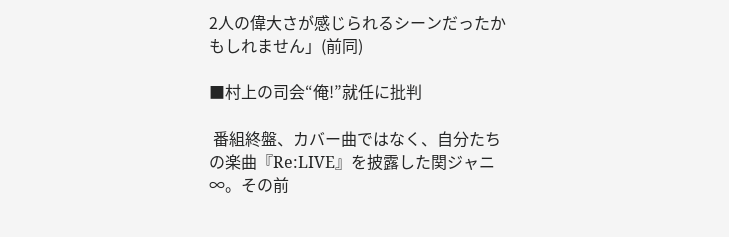2人の偉大さが感じられるシーンだったかもしれません」(前同)

■村上の司会“俺!”就任に批判

 番組終盤、カバー曲ではなく、自分たちの楽曲『Re:LIVE』を披露した関ジャニ∞。その前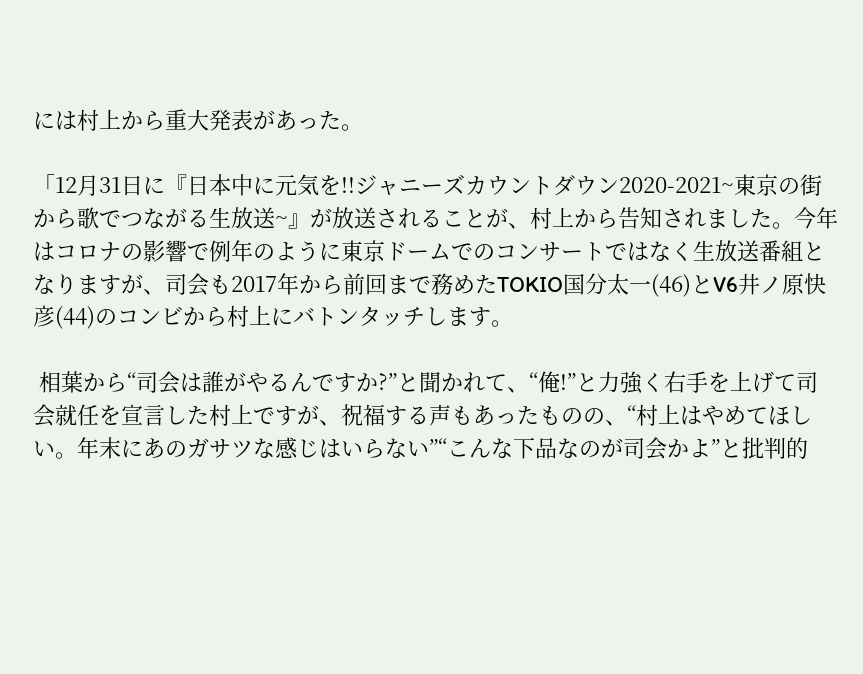には村上から重大発表があった。

「12月31日に『日本中に元気を!!ジャニーズカウントダウン2020-2021~東京の街から歌でつながる生放送~』が放送されることが、村上から告知されました。今年はコロナの影響で例年のように東京ドームでのコンサートではなく生放送番組となりますが、司会も2017年から前回まで務めたTOKIO国分太一(46)とV6井ノ原快彦(44)のコンビから村上にバトンタッチします。

 相葉から“司会は誰がやるんですか?”と聞かれて、“俺!”と力強く右手を上げて司会就任を宣言した村上ですが、祝福する声もあったものの、“村上はやめてほしい。年末にあのガサツな感じはいらない”“こんな下品なのが司会かよ”と批判的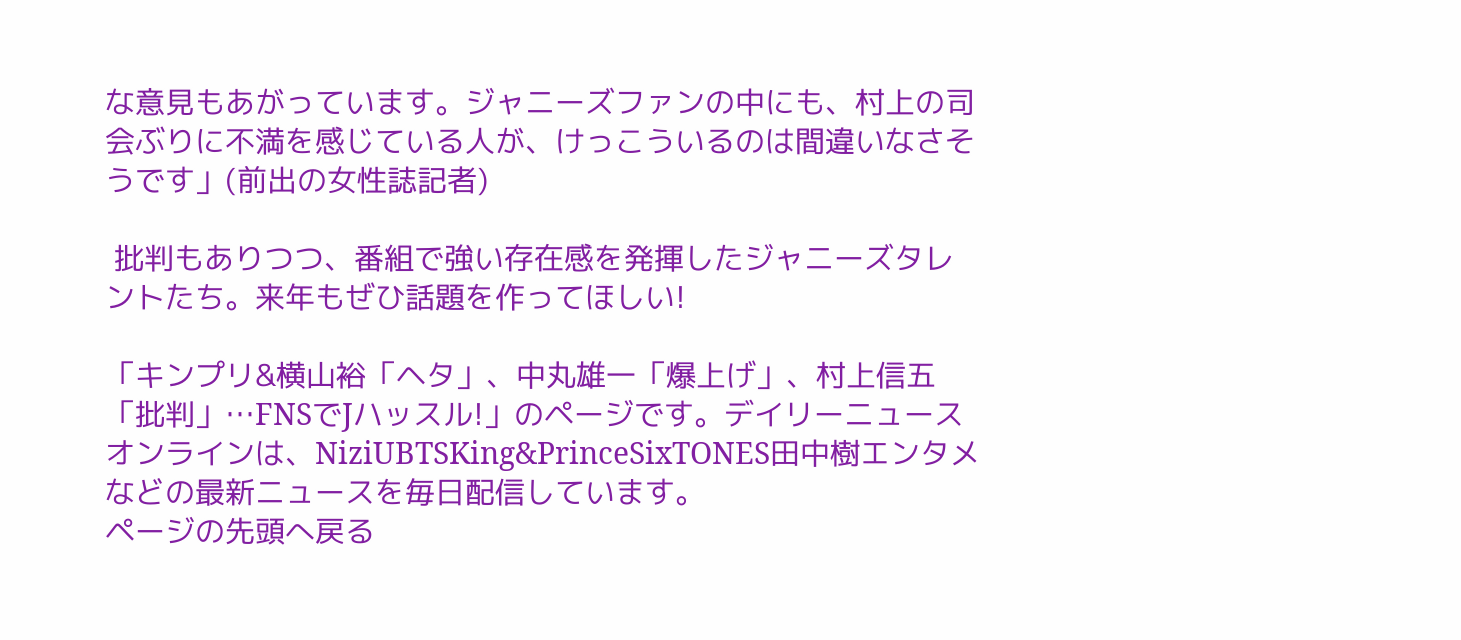な意見もあがっています。ジャニーズファンの中にも、村上の司会ぶりに不満を感じている人が、けっこういるのは間違いなさそうです」(前出の女性誌記者)

 批判もありつつ、番組で強い存在感を発揮したジャニーズタレントたち。来年もぜひ話題を作ってほしい!

「キンプリ&横山裕「ヘタ」、中丸雄一「爆上げ」、村上信五「批判」…FNSでJハッスル!」のページです。デイリーニュースオンラインは、NiziUBTSKing&PrinceSixTONES田中樹エンタメなどの最新ニュースを毎日配信しています。
ページの先頭へ戻る